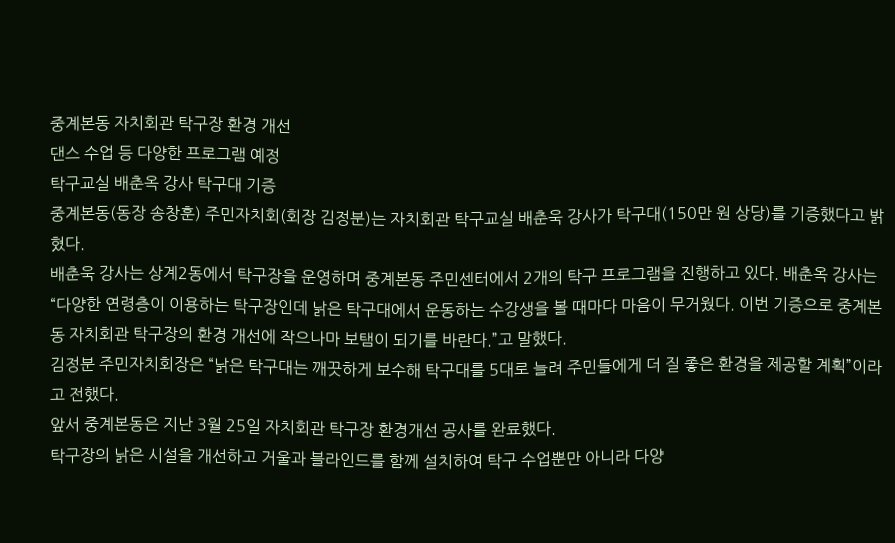중계본동 자치회관 탁구장 환경 개선
댄스 수업 등 다양한 프로그램 예정
탁구교실 배춘옥 강사 탁구대 기증
중계본동(동장 송창훈) 주민자치회(회장 김정분)는 자치회관 탁구교실 배춘욱 강사가 탁구대(150만 원 상당)를 기증했다고 밝혔다.
배춘욱 강사는 상계2동에서 탁구장을 운영하며 중계본동 주민센터에서 2개의 탁구 프로그램을 진행하고 있다. 배춘옥 강사는 “다양한 연령층이 이용하는 탁구장인데 낡은 탁구대에서 운동하는 수강생을 볼 때마다 마음이 무거웠다. 이번 기증으로 중계본동 자치회관 탁구장의 환경 개선에 작으나마 보탬이 되기를 바란다.”고 말했다.
김정분 주민자치회장은 “낡은 탁구대는 깨끗하게 보수해 탁구대를 5대로 늘려 주민들에게 더 질 좋은 환경을 제공할 계획”이라고 전했다.
앞서 중계본동은 지난 3월 25일 자치회관 탁구장 환경개선 공사를 완료했다.
탁구장의 낡은 시설을 개선하고 거울과 블라인드를 함께 설치하여 탁구 수업뿐만 아니라 다양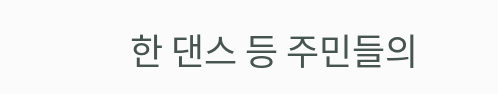한 댄스 등 주민들의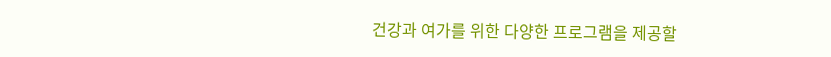건강과 여가를 위한 다양한 프로그램을 제공할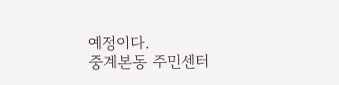예정이다.
중계본동 주민센터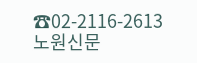☎02-2116-2613
노원신문